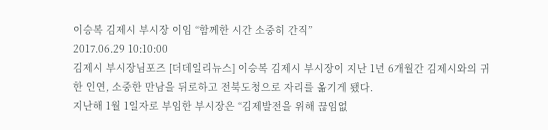이승복 김제시 부시장 이임 “함께한 시간 소중히 간직”
2017.06.29 10:10:00
김제시 부시장님포즈 [더데일리뉴스] 이승복 김제시 부시장이 지난 1년 6개월간 김제시와의 귀한 인연, 소중한 만남을 뒤로하고 전북도청으로 자리를 옮기게 됐다.
지난해 1월 1일자로 부임한 부시장은 “김제발전을 위해 끊임없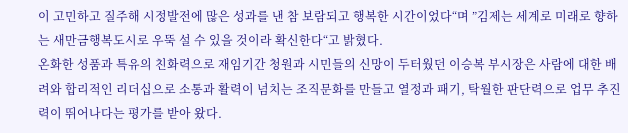이 고민하고 질주해 시정발전에 많은 성과를 낸 참 보람되고 행복한 시간이었다“며 ”김제는 세계로 미래로 향하는 새만금행복도시로 우뚝 설 수 있을 것이라 확신한다“고 밝혔다.
온화한 성품과 특유의 친화력으로 재임기간 청원과 시민들의 신망이 두터웠던 이승복 부시장은 사람에 대한 배려와 합리적인 리더십으로 소통과 활력이 넘치는 조직문화를 만들고 열정과 패기, 탁월한 판단력으로 업무 추진력이 뛰어나다는 평가를 받아 왔다.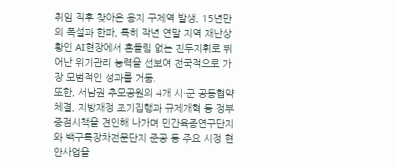취임 직후 찾아온 용지 구제역 발생, 15년만의 폭설과 한파, 특히 작년 연말 지역 재난상황인 AI현장에서 흔들림 없는 진두지휘로 뛰어난 위기관리 능력을 선보여 전국적으로 가장 모범적인 성과를 거둠.
또한, 서남권 추모공원의 4개 시·군 공동협약체결, 지방재정 조기집행과 규제개혁 등 정부 중점시책을 견인해 나가며 민간육종연구단지와 백구특장차전문단지 준공 등 주요 시정 현안사업을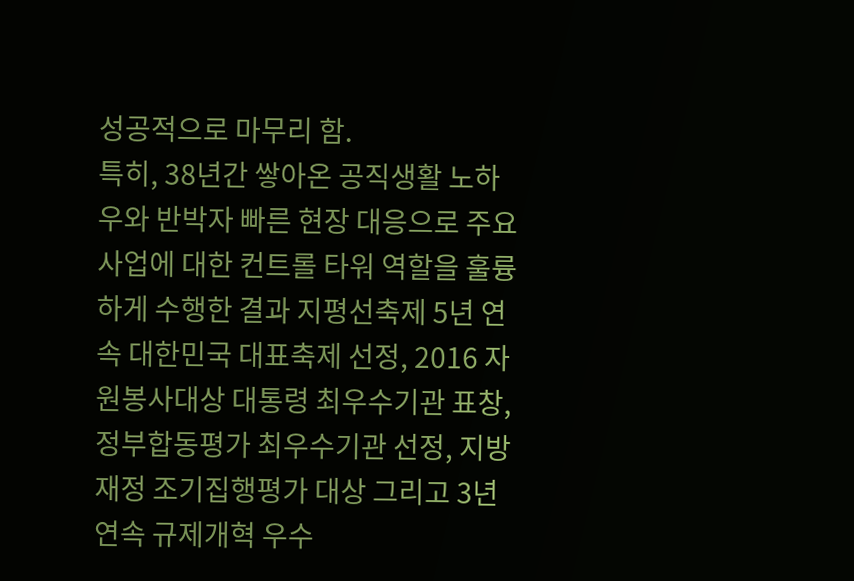성공적으로 마무리 함.
특히, 38년간 쌓아온 공직생활 노하우와 반박자 빠른 현장 대응으로 주요 사업에 대한 컨트롤 타워 역할을 훌륭하게 수행한 결과 지평선축제 5년 연속 대한민국 대표축제 선정, 2016 자원봉사대상 대통령 최우수기관 표창, 정부합동평가 최우수기관 선정, 지방재정 조기집행평가 대상 그리고 3년 연속 규제개혁 우수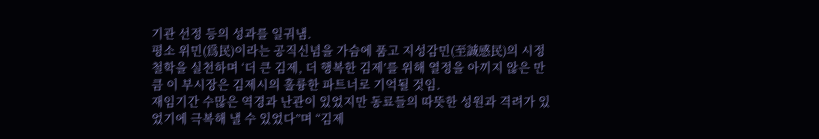기관 선정 등의 성과를 일궈냄.
평소 위민(爲民)이라는 공직신념을 가슴에 품고 지성감민(至誠感民)의 시정철학을 실천하며 ‘더 큰 김제, 더 행복한 김제’를 위해 열정을 아끼지 않은 만큼 이 부시장은 김제시의 훌륭한 파트너로 기억될 것임.
재임기간 수많은 역경과 난관이 있었지만 동료들의 따뜻한 성원과 격려가 있었기에 극복해 낼 수 있었다”며 “김제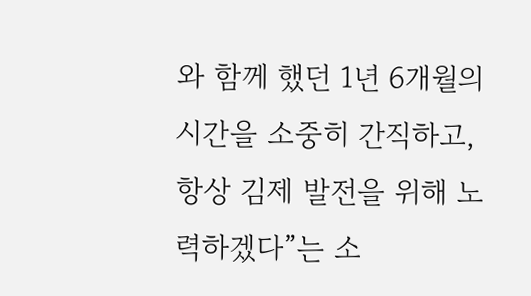와 함께 했던 1년 6개월의 시간을 소중히 간직하고, 항상 김제 발전을 위해 노력하겠다”는 소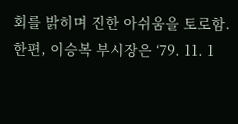회를 밝히며 진한 아쉬움을 토로함.
한편, 이승복 부시장은 ‘79. 11. 1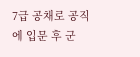7급 공채로 공직에 입문 후 군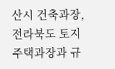산시 건축과장, 전라북도 토지주택과장과 규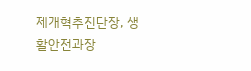제개혁추진단장, 생활안전과장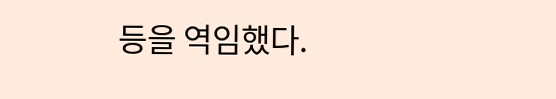등을 역임했다.